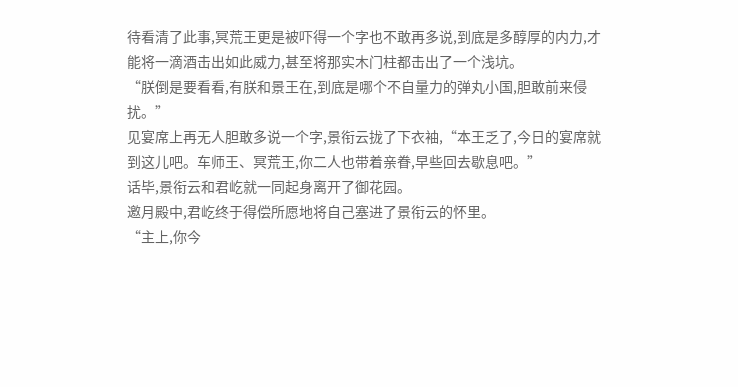待看清了此事,冥荒王更是被吓得一个字也不敢再多说,到底是多醇厚的内力,才能将一滴酒击出如此威力,甚至将那实木门柱都击出了一个浅坑。
“朕倒是要看看,有朕和景王在,到底是哪个不自量力的弹丸小国,胆敢前来侵扰。”
见宴席上再无人胆敢多说一个字,景衔云拢了下衣袖,“本王乏了,今日的宴席就到这儿吧。车师王、冥荒王,你二人也带着亲眷,早些回去歇息吧。”
话毕,景衔云和君屹就一同起身离开了御花园。
邀月殿中,君屹终于得偿所愿地将自己塞进了景衔云的怀里。
“主上,你今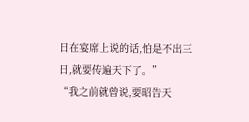日在宴席上说的话,怕是不出三日,就要传遍天下了。”
“我之前就曾说,要昭告天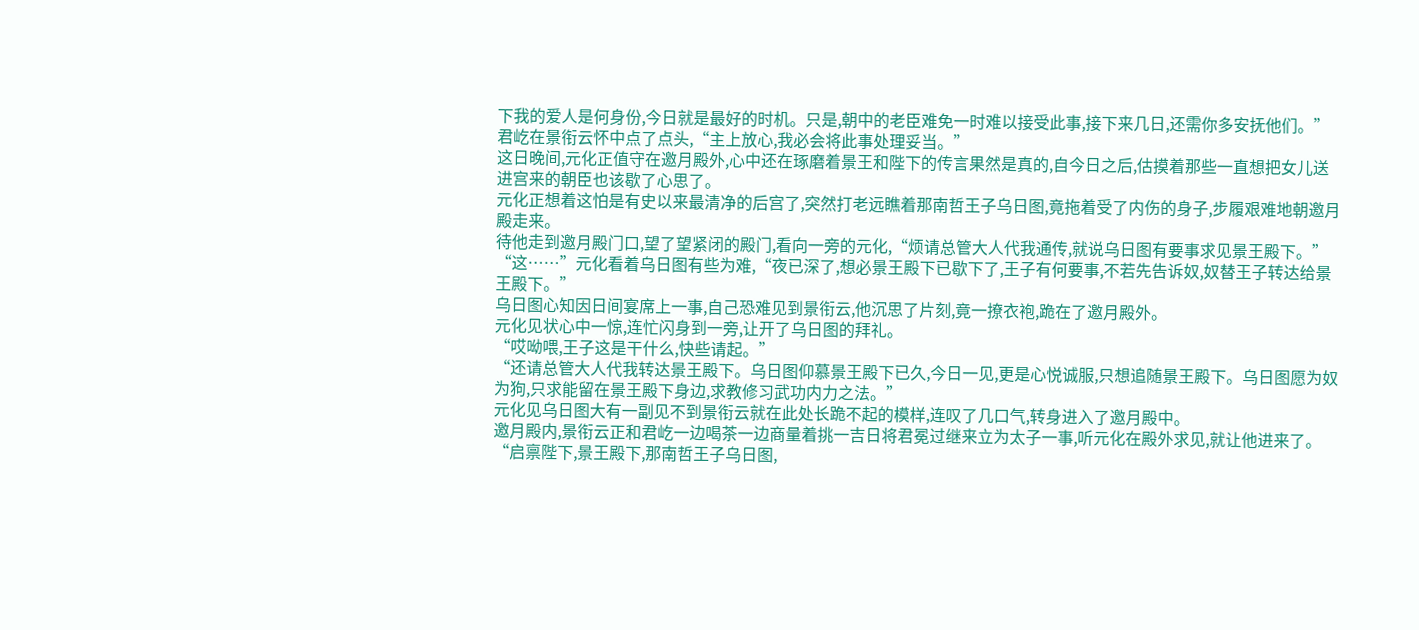下我的爱人是何身份,今日就是最好的时机。只是,朝中的老臣难免一时难以接受此事,接下来几日,还需你多安抚他们。”
君屹在景衔云怀中点了点头,“主上放心,我必会将此事处理妥当。”
这日晚间,元化正值守在邀月殿外,心中还在琢磨着景王和陛下的传言果然是真的,自今日之后,估摸着那些一直想把女儿送进宫来的朝臣也该歇了心思了。
元化正想着这怕是有史以来最清净的后宫了,突然打老远瞧着那南哲王子乌日图,竟拖着受了内伤的身子,步履艰难地朝邀月殿走来。
待他走到邀月殿门口,望了望紧闭的殿门,看向一旁的元化,“烦请总管大人代我通传,就说乌日图有要事求见景王殿下。”
“这……”元化看着乌日图有些为难,“夜已深了,想必景王殿下已歇下了,王子有何要事,不若先告诉奴,奴替王子转达给景王殿下。”
乌日图心知因日间宴席上一事,自己恐难见到景衔云,他沉思了片刻,竟一撩衣袍,跪在了邀月殿外。
元化见状心中一惊,连忙闪身到一旁,让开了乌日图的拜礼。
“哎呦喂,王子这是干什么,快些请起。”
“还请总管大人代我转达景王殿下。乌日图仰慕景王殿下已久,今日一见,更是心悦诚服,只想追随景王殿下。乌日图愿为奴为狗,只求能留在景王殿下身边,求教修习武功内力之法。”
元化见乌日图大有一副见不到景衔云就在此处长跪不起的模样,连叹了几口气,转身进入了邀月殿中。
邀月殿内,景衔云正和君屹一边喝茶一边商量着挑一吉日将君冕过继来立为太子一事,听元化在殿外求见,就让他进来了。
“启禀陛下,景王殿下,那南哲王子乌日图,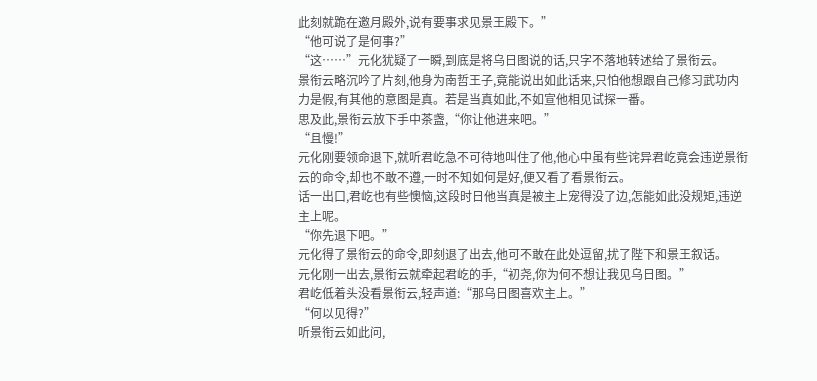此刻就跪在邀月殿外,说有要事求见景王殿下。”
“他可说了是何事?”
“这……”元化犹疑了一瞬,到底是将乌日图说的话,只字不落地转述给了景衔云。
景衔云略沉吟了片刻,他身为南哲王子,竟能说出如此话来,只怕他想跟自己修习武功内力是假,有其他的意图是真。若是当真如此,不如宣他相见试探一番。
思及此,景衔云放下手中茶盏,“你让他进来吧。”
“且慢!”
元化刚要领命退下,就听君屹急不可待地叫住了他,他心中虽有些诧异君屹竟会违逆景衔云的命令,却也不敢不遵,一时不知如何是好,便又看了看景衔云。
话一出口,君屹也有些懊恼,这段时日他当真是被主上宠得没了边,怎能如此没规矩,违逆主上呢。
“你先退下吧。”
元化得了景衔云的命令,即刻退了出去,他可不敢在此处逗留,扰了陛下和景王叙话。
元化刚一出去,景衔云就牵起君屹的手,“初尧,你为何不想让我见乌日图。”
君屹低着头没看景衔云,轻声道:“那乌日图喜欢主上。”
“何以见得?”
听景衔云如此问,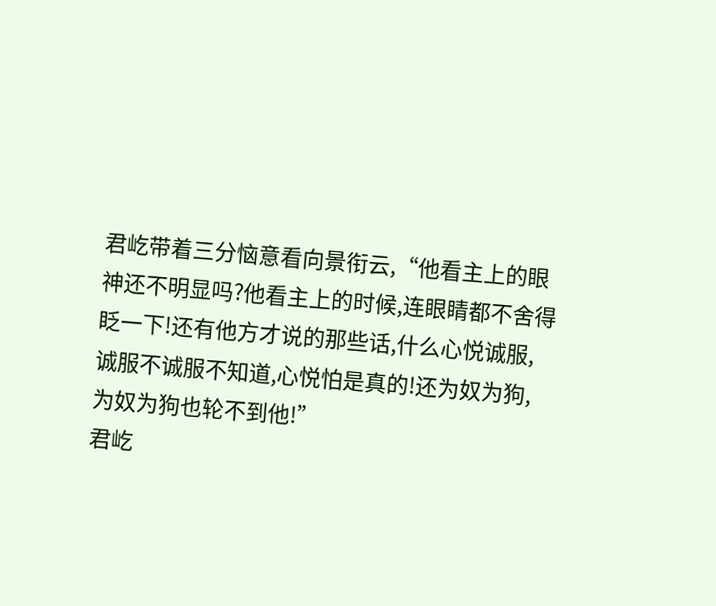君屹带着三分恼意看向景衔云,“他看主上的眼神还不明显吗?他看主上的时候,连眼睛都不舍得眨一下!还有他方才说的那些话,什么心悦诚服,诚服不诚服不知道,心悦怕是真的!还为奴为狗,为奴为狗也轮不到他!”
君屹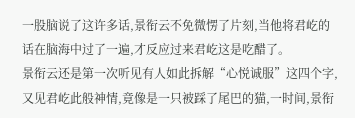一股脑说了这许多话,景衔云不免微愣了片刻,当他将君屹的话在脑海中过了一遍,才反应过来君屹这是吃醋了。
景衔云还是第一次听见有人如此拆解“心悦诚服”这四个字,又见君屹此般神情,竟像是一只被踩了尾巴的猫,一时间,景衔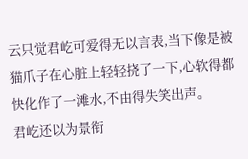云只觉君屹可爱得无以言表,当下像是被猫爪子在心脏上轻轻挠了一下,心软得都快化作了一滩水,不由得失笑出声。
君屹还以为景衔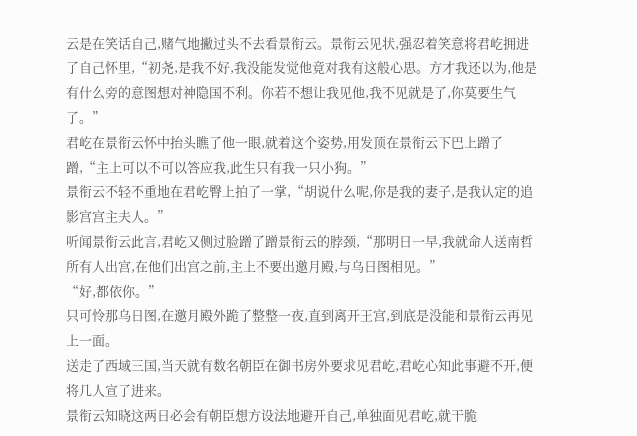云是在笑话自己,赌气地撇过头不去看景衔云。景衔云见状,强忍着笑意将君屹拥进了自己怀里,“初尧,是我不好,我没能发觉他竟对我有这般心思。方才我还以为,他是有什么旁的意图想对神隐国不利。你若不想让我见他,我不见就是了,你莫要生气了。”
君屹在景衔云怀中抬头瞧了他一眼,就着这个姿势,用发顶在景衔云下巴上蹭了蹭,“主上可以不可以答应我,此生只有我一只小狗。”
景衔云不轻不重地在君屹臀上拍了一掌,“胡说什么呢,你是我的妻子,是我认定的追影宫宫主夫人。”
听闻景衔云此言,君屹又侧过脸蹭了蹭景衔云的脖颈,“那明日一早,我就命人送南哲所有人出宫,在他们出宫之前,主上不要出邀月殿,与乌日图相见。”
“好,都依你。”
只可怜那乌日图,在邀月殿外跪了整整一夜,直到离开王宫,到底是没能和景衔云再见上一面。
送走了西域三国,当天就有数名朝臣在御书房外要求见君屹,君屹心知此事避不开,便将几人宣了进来。
景衔云知晓这两日必会有朝臣想方设法地避开自己,单独面见君屹,就干脆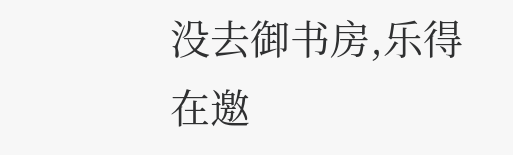没去御书房,乐得在邀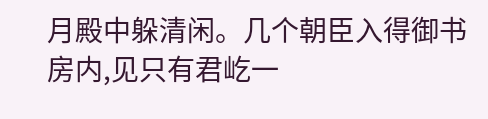月殿中躲清闲。几个朝臣入得御书房内,见只有君屹一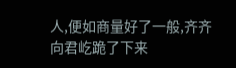人,便如商量好了一般,齐齐向君屹跪了下来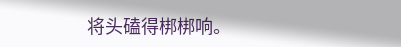将头磕得梆梆响。